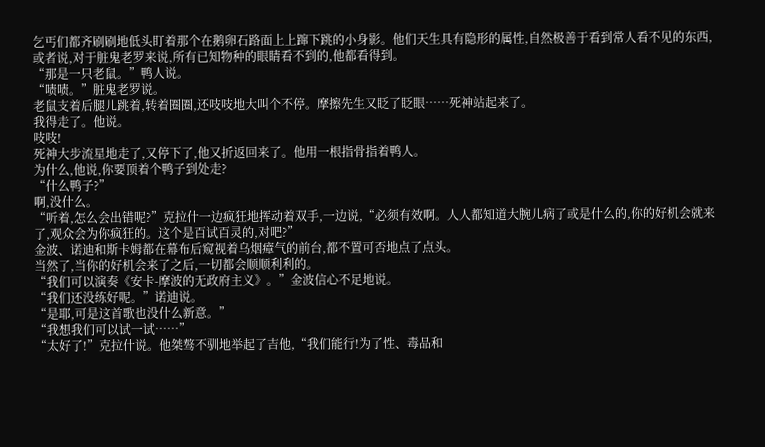乞丐们都齐刷刷地低头盯着那个在鹅卵石路面上上蹿下跳的小身影。他们天生具有隐形的属性,自然极善于看到常人看不见的东西,或者说,对于脏鬼老罗来说,所有已知物种的眼睛看不到的,他都看得到。
“那是一只老鼠。”鸭人说。
“啧啧。”脏鬼老罗说。
老鼠支着后腿儿跳着,转着圈圈,还吱吱地大叫个不停。摩擦先生又眨了眨眼……死神站起来了。
我得走了。他说。
吱吱!
死神大步流星地走了,又停下了,他又折返回来了。他用一根指骨指着鸭人。
为什么,他说,你要顶着个鸭子到处走?
“什么鸭子?”
啊,没什么。
“听着,怎么会出错呢?”克拉什一边疯狂地挥动着双手,一边说,“必须有效啊。人人都知道大腕儿病了或是什么的,你的好机会就来了,观众会为你疯狂的。这个是百试百灵的,对吧?”
金波、诺迪和斯卡姆都在幕布后窥视着乌烟瘴气的前台,都不置可否地点了点头。
当然了,当你的好机会来了之后,一切都会顺顺利利的。
“我们可以演奏《安卡-摩波的无政府主义》。”金波信心不足地说。
“我们还没练好呢。”诺迪说。
“是耶,可是这首歌也没什么新意。”
“我想我们可以试一试……”
“太好了!”克拉什说。他桀骜不驯地举起了吉他,“我们能行!为了性、毒品和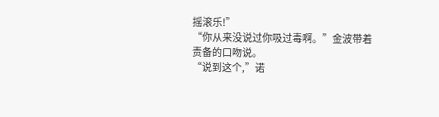摇滚乐!”
“你从来没说过你吸过毒啊。”金波带着责备的口吻说。
“说到这个,”诺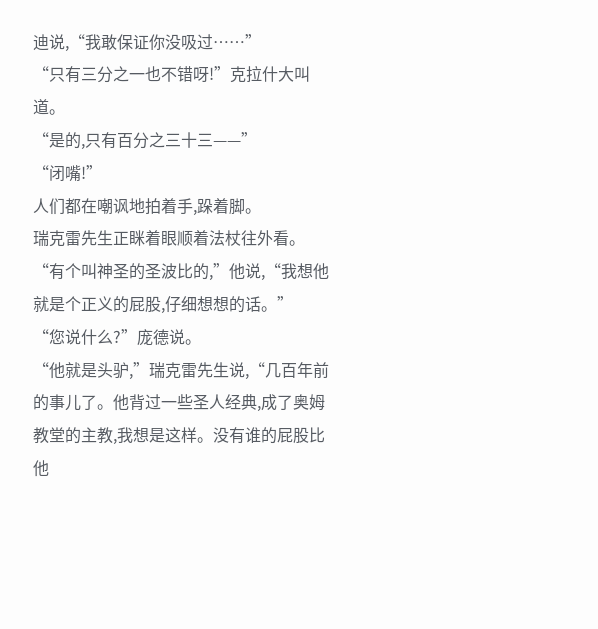迪说,“我敢保证你没吸过……”
“只有三分之一也不错呀!”克拉什大叫道。
“是的,只有百分之三十三——”
“闭嘴!”
人们都在嘲讽地拍着手,跺着脚。
瑞克雷先生正眯着眼顺着法杖往外看。
“有个叫神圣的圣波比的,”他说,“我想他就是个正义的屁股,仔细想想的话。”
“您说什么?”庞德说。
“他就是头驴,”瑞克雷先生说,“几百年前的事儿了。他背过一些圣人经典,成了奥姆教堂的主教,我想是这样。没有谁的屁股比他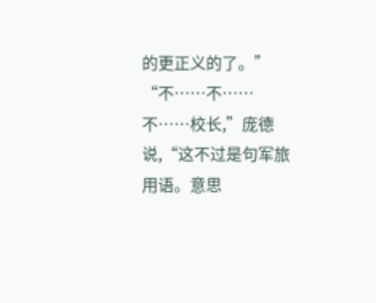的更正义的了。”
“不……不……不……校长,”庞德说,“这不过是句军旅用语。意思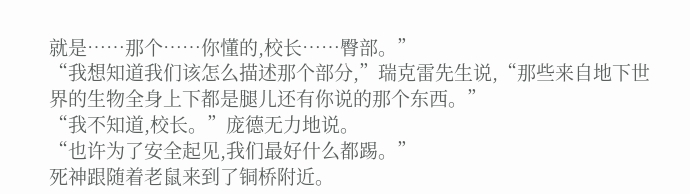就是……那个……你懂的,校长……臀部。”
“我想知道我们该怎么描述那个部分,”瑞克雷先生说,“那些来自地下世界的生物全身上下都是腿儿还有你说的那个东西。”
“我不知道,校长。”庞德无力地说。
“也许为了安全起见,我们最好什么都踢。”
死神跟随着老鼠来到了铜桥附近。